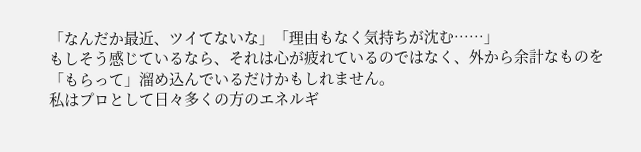「なんだか最近、ツイてないな」「理由もなく気持ちが沈む……」
もしそう感じているなら、それは心が疲れているのではなく、外から余計なものを「もらって」溜め込んでいるだけかもしれません。
私はプロとして日々多くの方のエネルギ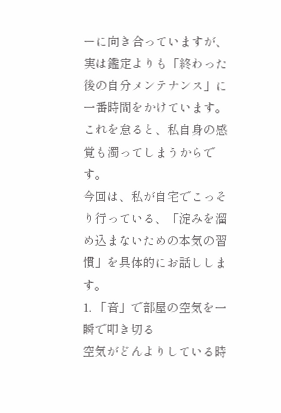ーに向き合っていますが、実は鑑定よりも「終わった後の自分メンテナンス」に一番時間をかけています。
これを怠ると、私自身の感覚も濁ってしまうからです。
今回は、私が自宅でこっそり行っている、「淀みを溜め込まないための本気の習慣」を具体的にお話しします。
1. 「音」で部屋の空気を一瞬で叩き切る
空気がどんよりしている時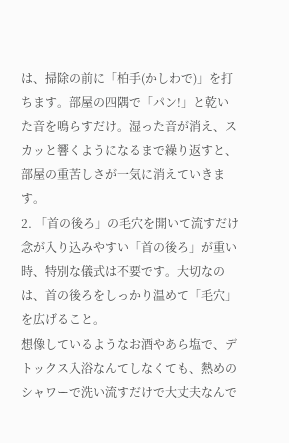は、掃除の前に「柏手(かしわで)」を打ちます。部屋の四隅で「パン!」と乾いた音を鳴らすだけ。湿った音が消え、スカッと響くようになるまで繰り返すと、部屋の重苦しさが一気に消えていきます。
2. 「首の後ろ」の毛穴を開いて流すだけ
念が入り込みやすい「首の後ろ」が重い時、特別な儀式は不要です。大切なのは、首の後ろをしっかり温めて「毛穴」を広げること。
想像しているようなお酒やあら塩で、デトックス入浴なんてしなくても、熱めのシャワーで洗い流すだけで大丈夫なんで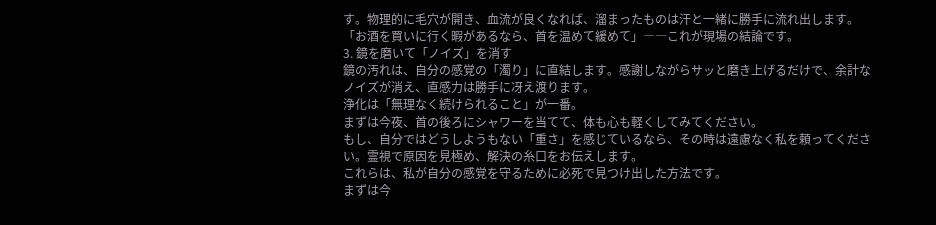す。物理的に毛穴が開き、血流が良くなれば、溜まったものは汗と一緒に勝手に流れ出します。「お酒を買いに行く暇があるなら、首を温めて緩めて」――これが現場の結論です。
3. 鏡を磨いて「ノイズ」を消す
鏡の汚れは、自分の感覚の「濁り」に直結します。感謝しながらサッと磨き上げるだけで、余計なノイズが消え、直感力は勝手に冴え渡ります。
浄化は「無理なく続けられること」が一番。
まずは今夜、首の後ろにシャワーを当てて、体も心も軽くしてみてください。
もし、自分ではどうしようもない「重さ」を感じているなら、その時は遠慮なく私を頼ってください。霊視で原因を見極め、解決の糸口をお伝えします。
これらは、私が自分の感覚を守るために必死で見つけ出した方法です。
まずは今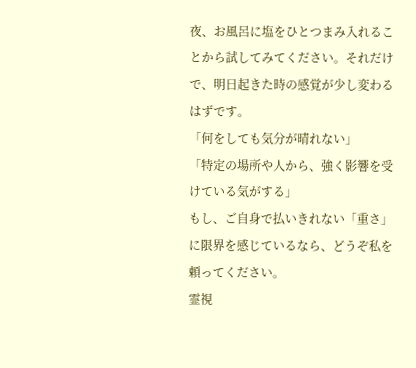夜、お風呂に塩をひとつまみ入れることから試してみてください。それだけで、明日起きた時の感覚が少し変わるはずです。
「何をしても気分が晴れない」
「特定の場所や人から、強く影響を受けている気がする」
もし、ご自身で払いきれない「重さ」に限界を感じているなら、どうぞ私を頼ってください。
霊視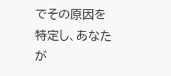でその原因を特定し、あなたが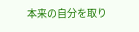本来の自分を取り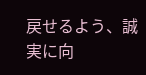戻せるよう、誠実に向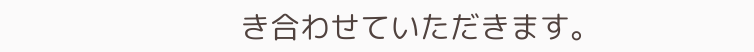き合わせていただきます。